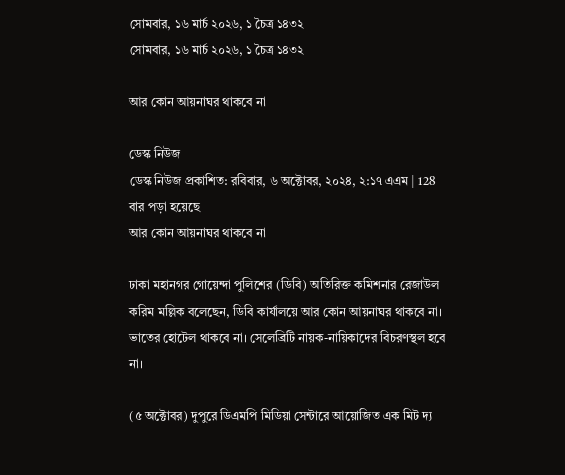সোমবার, ১৬ মার্চ ২০২৬, ১ চৈত্র ১৪৩২
সোমবার, ১৬ মার্চ ২০২৬, ১ চৈত্র ১৪৩২

আর কোন আয়নাঘর থাকবে না

ডেস্ক নিউজ
ডেস্ক নিউজ প্রকাশিত: রবিবার, ৬ অক্টোবর, ২০২৪, ২:১৭ এএম | 128 বার পড়া হয়েছে
আর কোন আয়নাঘর থাকবে না

ঢাকা মহানগর গোয়েন্দা পুলিশের (ডিবি) অতিরিক্ত কমিশনার রেজাউল করিম মল্লিক বলেছেন, ডিবি কার্যালয়ে আর কোন আয়নাঘর থাকবে না। ভাতের হোটেল থাকবে না। সেলেব্রিটি নায়ক-নায়িকাদের বিচরণস্থল হবে না।

(৫ অক্টোবর) দুপুরে ডিএমপি মিডিয়া সেন্টারে আয়োজিত এক মিট দ্য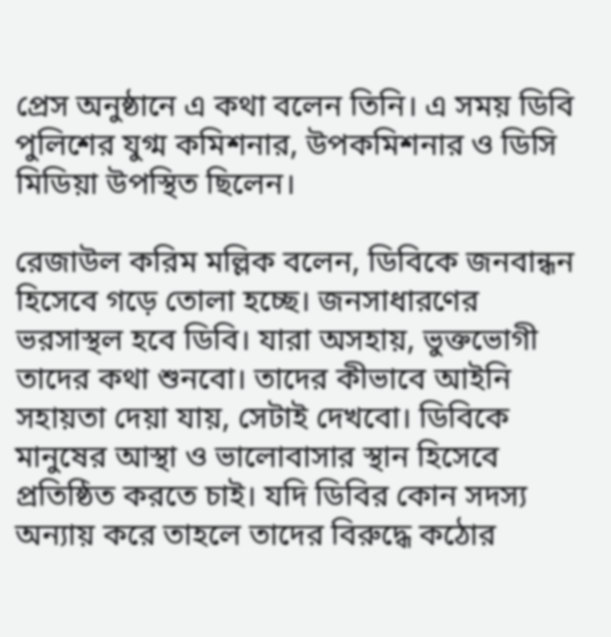প্রেস অনুষ্ঠানে এ কথা বলেন তিনি। এ সময় ডিবি পুলিশের যুগ্ম কমিশনার, উপকমিশনার ও ডিসি মিডিয়া উপস্থিত ছিলেন।

রেজাউল করিম মল্লিক বলেন, ডিবিকে জনবান্ধন হিসেবে গড়ে তোলা হচ্ছে। জনসাধারণের ভরসাস্থল হবে ডিবি। যারা অসহায়, ভুক্তভোগী তাদের কথা শুনবো। তাদের কীভাবে আইনি সহায়তা দেয়া যায়, সেটাই দেখবো। ডিবিকে মানুষের আস্থা ও ভালোবাসার স্থান হিসেবে প্রতিষ্ঠিত করতে চাই। যদি ডিবির কোন সদস্য অন্যায় করে তাহলে তাদের বিরুদ্ধে কঠোর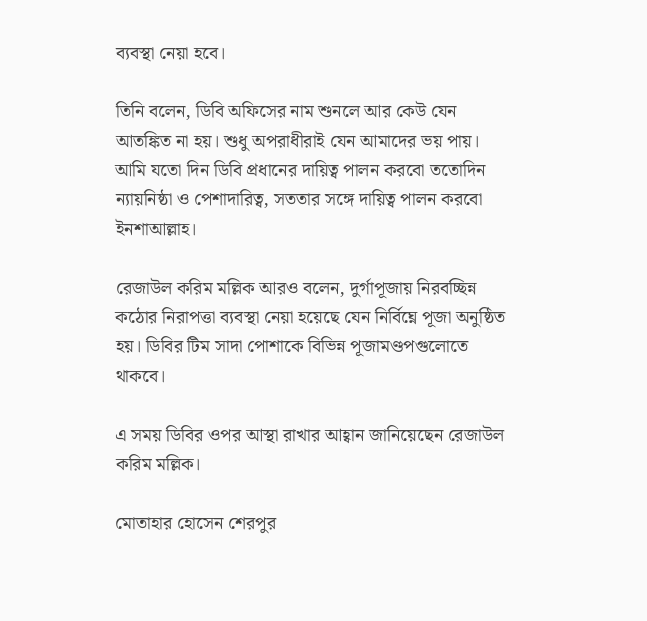ব্যবস্থা নেয়া হবে।

তিনি বলেন, ডিবি অফিসের নাম শুনলে আর কেউ যেন আতঙ্কিত না হয়। শুধু অপরাধীরাই যেন আমাদের ভয় পায়। আমি যতো দিন ডিবি প্রধানের দায়িত্ব পালন করবো ততোদিন ন্যায়নিষ্ঠা ও পেশাদারিত্ব, সততার সঙ্গে দায়িত্ব পালন করবো ইনশাআল্লাহ।

রেজাউল করিম মল্লিক আরও বলেন, দুর্গাপূজায় নিরবচ্ছিন্ন কঠোর নিরাপত্তা ব্যবস্থা নেয়া হয়েছে যেন নির্বিঘ্নে পূজা অনুষ্ঠিত হয়। ডিবির টিম সাদা পোশাকে বিভিন্ন পূজামণ্ডপগুলোতে থাকবে।

এ সময় ডিবির ওপর আস্থা রাখার আহ্বান জানিয়েছেন রেজাউল করিম মল্লিক।

মোতাহার হোসেন শেরপুর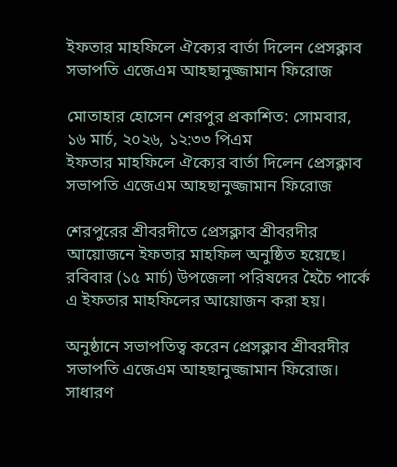ইফতার মাহফিলে ঐক্যের বার্তা দিলেন প্রেসক্লাব সভাপতি এজেএম আহছানুজ্জামান ফিরোজ

মোতাহার হোসেন শেরপুর প্রকাশিত: সোমবার, ১৬ মার্চ, ২০২৬, ১২:৩৩ পিএম
ইফতার মাহফিলে ঐক্যের বার্তা দিলেন প্রেসক্লাব সভাপতি এজেএম আহছানুজ্জামান ফিরোজ

শেরপুরের শ্রীবরদীতে প্রেসক্লাব শ্রীবরদীর আয়োজনে ইফতার মাহফিল অনুষ্ঠিত হয়েছে। রবিবার (১৫ মার্চ) উপজেলা পরিষদের হৈচৈ পার্কে এ ইফতার মাহফিলের আয়োজন করা হয়।

অনুষ্ঠানে সভাপতিত্ব করেন প্রেসক্লাব শ্রীবরদীর সভাপতি এজেএম আহছানুজ্জামান ফিরোজ। সাধারণ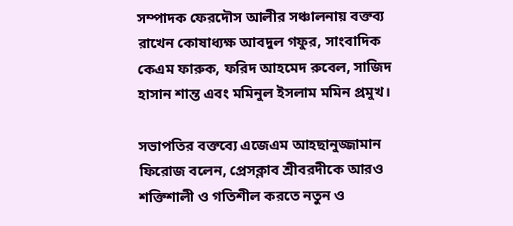সম্পাদক ফেরদৌস আলীর সঞ্চালনায় বক্তব্য রাখেন কোষাধ্যক্ষ আবদুল গফুর, সাংবাদিক কেএম ফারুক, ফরিদ আহমেদ রুবেল, সাজিদ হাসান শান্ত এবং মমিনুল ইসলাম মমিন প্রমুখ।

সভাপতির বক্তব্যে এজেএম আহছানুজ্জামান ফিরোজ বলেন, প্রেসক্লাব শ্রীবরদীকে আরও শক্তিশালী ও গতিশীল করতে নতুন ও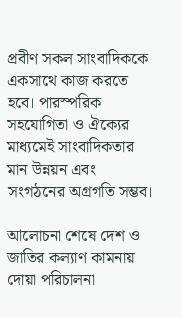প্রবীণ সকল সাংবাদিককে একসাথে কাজ করতে হবে। পারস্পরিক সহযোগিতা ও ঐক্যের মাধ্যমেই সাংবাদিকতার মান উন্নয়ন এবং সংগঠনের অগ্রগতি সম্ভব।

আলোচনা শেষে দেশ ও জাতির কল্যাণ কামনায় দোয়া পরিচালনা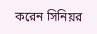করেন সিনিয়র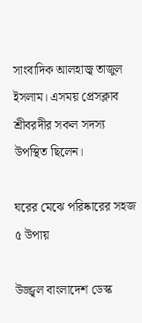সাংবাদিক আলহাজ্ব তাজুল ইসলাম। এসময় প্রেসক্লাব শ্রীবরদীর সকল সদস্য উপস্থিত ছিলেন।

ঘরের মেঝে পরিষ্কারের সহজ ৫ উপায়

উজ্জ্বল বাংলাদেশ ডেস্ক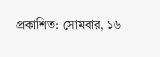প্রকাশিত: সোমবার, ১৬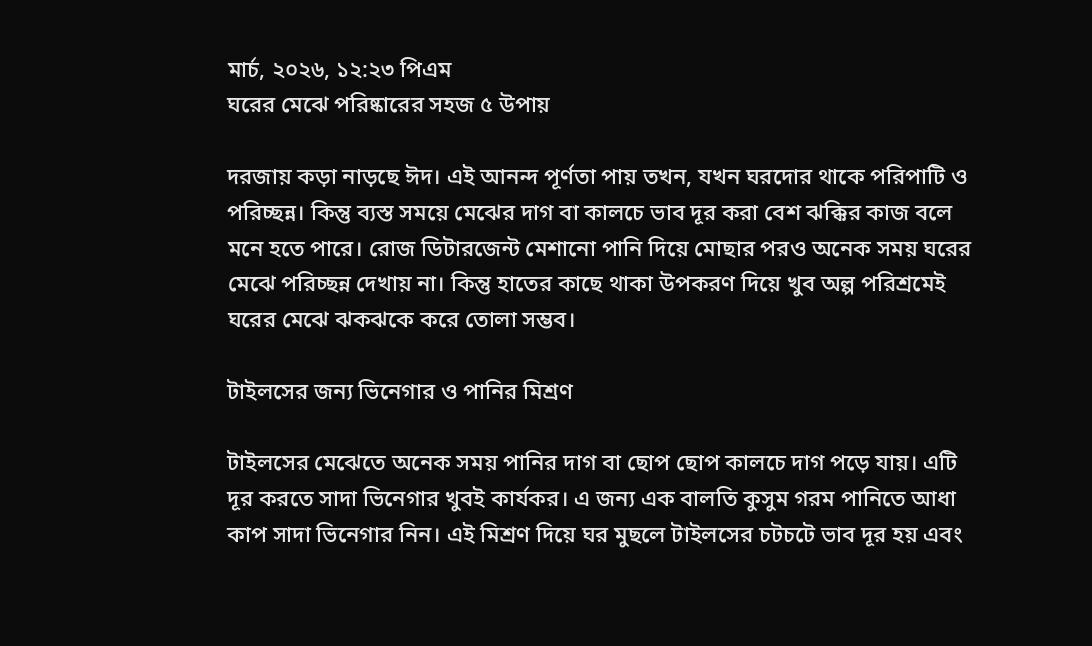মার্চ, ২০২৬, ১২:২৩ পিএম
ঘরের মেঝে পরিষ্কারের সহজ ৫ উপায়

দরজায় কড়া নাড়ছে ঈদ। এই আনন্দ পূর্ণতা পায় তখন, যখন ঘরদোর থাকে পরিপাটি ও পরিচ্ছন্ন। কিন্তু ব্যস্ত সময়ে মেঝের দাগ বা কালচে ভাব দূর করা বেশ ঝক্কির কাজ বলে মনে হতে পারে। রোজ ডিটারজেন্ট মেশানো পানি দিয়ে মোছার পরও অনেক সময় ঘরের মেঝে পরিচ্ছন্ন দেখায় না। কিন্তু হাতের কাছে থাকা উপকরণ দিয়ে খুব অল্প পরিশ্রমেই ঘরের মেঝে ঝকঝকে করে তোলা সম্ভব।

টাইলসের জন্য ভিনেগার ও পানির মিশ্রণ

টাইলসের মেঝেতে অনেক সময় পানির দাগ বা ছোপ ছোপ কালচে দাগ পড়ে যায়। এটি দূর করতে সাদা ভিনেগার খুবই কার্যকর। এ জন্য এক বালতি কুসুম গরম পানিতে আধা কাপ সাদা ভিনেগার নিন। এই মিশ্রণ দিয়ে ঘর মুছলে টাইলসের চটচটে ভাব দূর হয় এবং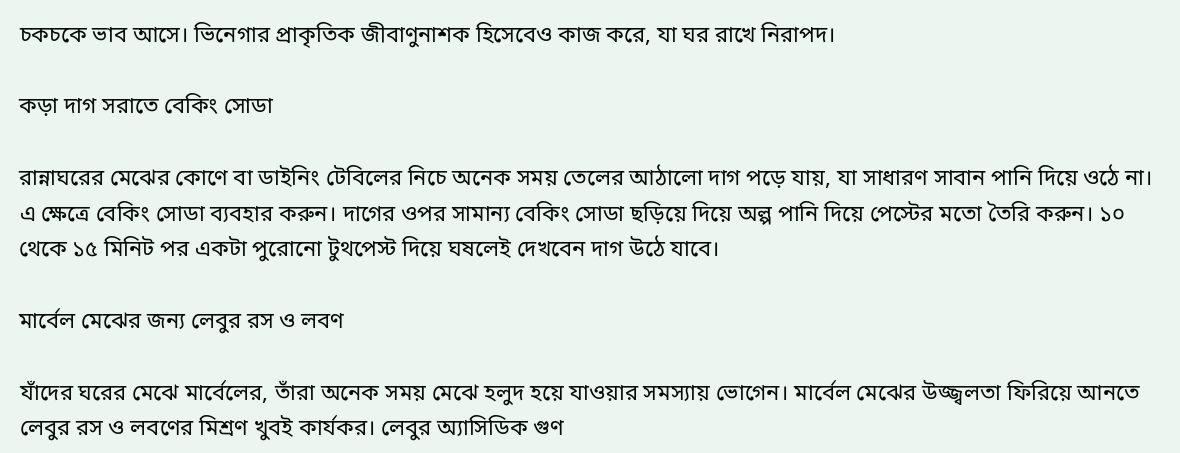চকচকে ভাব আসে। ভিনেগার প্রাকৃতিক জীবাণুনাশক হিসেবেও কাজ করে, যা ঘর রাখে নিরাপদ।

কড়া দাগ সরাতে বেকিং সোডা

রান্নাঘরের মেঝের কোণে বা ডাইনিং টেবিলের নিচে অনেক সময় তেলের আঠালো দাগ পড়ে যায়, যা সাধারণ সাবান পানি দিয়ে ওঠে না। এ ক্ষেত্রে বেকিং সোডা ব্যবহার করুন। দাগের ওপর সামান্য বেকিং সোডা ছড়িয়ে দিয়ে অল্প পানি দিয়ে পেস্টের মতো তৈরি করুন। ১০ থেকে ১৫ মিনিট পর একটা পুরোনো টুথপেস্ট দিয়ে ঘষলেই দেখবেন দাগ উঠে যাবে।

মার্বেল মেঝের জন্য লেবুর রস ও লবণ

যাঁদের ঘরের মেঝে মার্বেলের, তাঁরা অনেক সময় মেঝে হলুদ হয়ে যাওয়ার সমস্যায় ভোগেন। মার্বেল মেঝের উজ্জ্বলতা ফিরিয়ে আনতে লেবুর রস ও লবণের মিশ্রণ খুবই কার্যকর। লেবুর অ্যাসিডিক গুণ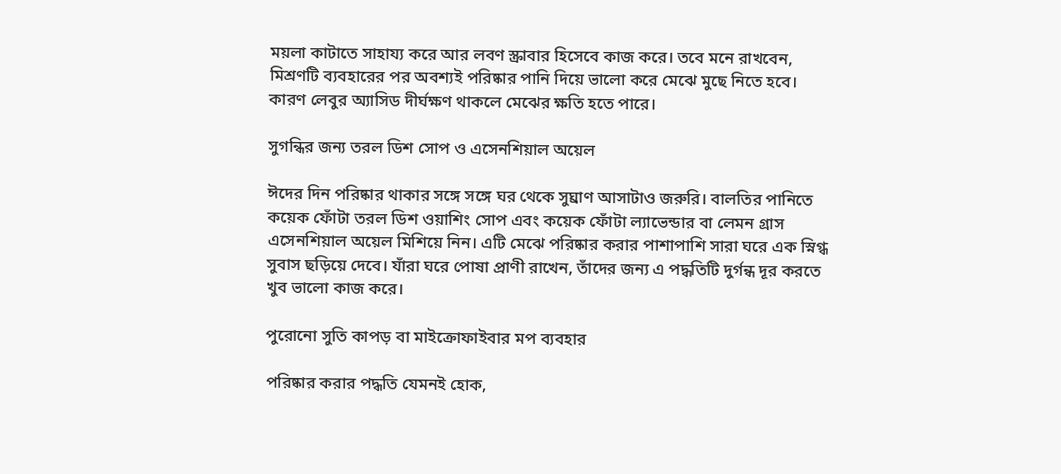ময়লা কাটাতে সাহায্য করে আর লবণ স্ক্রাবার হিসেবে কাজ করে। তবে মনে রাখবেন, মিশ্রণটি ব্যবহারের পর অবশ্যই পরিষ্কার পানি দিয়ে ভালো করে মেঝে মুছে নিতে হবে। কারণ লেবুর অ্যাসিড দীর্ঘক্ষণ থাকলে মেঝের ক্ষতি হতে পারে।

সুগন্ধির জন্য তরল ডিশ সোপ ও এসেনশিয়াল অয়েল

ঈদের দিন পরিষ্কার থাকার সঙ্গে সঙ্গে ঘর থেকে সুঘ্রাণ আসাটাও জরুরি। বালতির পানিতে কয়েক ফোঁটা তরল ডিশ ওয়াশিং সোপ এবং কয়েক ফোঁটা ল্যাভেন্ডার বা লেমন গ্রাস এসেনশিয়াল অয়েল মিশিয়ে নিন। এটি মেঝে পরিষ্কার করার পাশাপাশি সারা ঘরে এক স্নিগ্ধ সুবাস ছড়িয়ে দেবে। যাঁরা ঘরে পোষা প্রাণী রাখেন, তাঁদের জন্য এ পদ্ধতিটি দুর্গন্ধ দূর করতে খুব ভালো কাজ করে।

পুরোনো সুতি কাপড় বা মাইক্রোফাইবার মপ ব্যবহার

পরিষ্কার করার পদ্ধতি যেমনই হোক,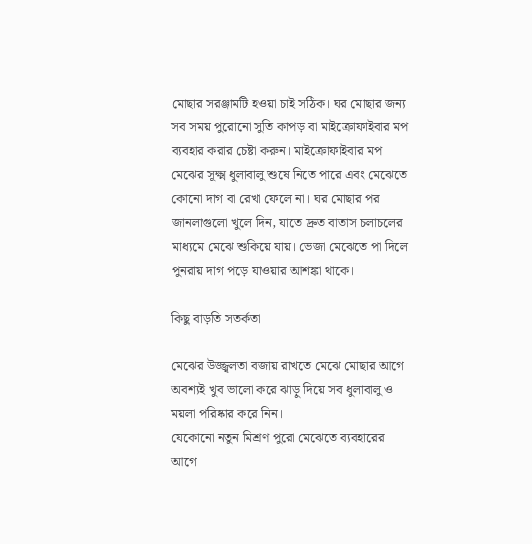মোছার সরঞ্জামটি হওয়া চাই সঠিক। ঘর মোছার জন্য সব সময় পুরোনো সুতি কাপড় বা মাইক্রোফাইবার মপ ব্যবহার করার চেষ্টা করুন। মাইক্রোফাইবার মপ মেঝের সূক্ষ্ম ধুলাবালু শুষে নিতে পারে এবং মেঝেতে কোনো দাগ বা রেখা ফেলে না। ঘর মোছার পর জানলাগুলো খুলে দিন, যাতে দ্রুত বাতাস চলাচলের মাধ্যমে মেঝে শুকিয়ে যায়। ভেজা মেঝেতে পা দিলে পুনরায় দাগ পড়ে যাওয়ার আশঙ্কা থাকে।

কিছু বাড়তি সতর্কতা

মেঝের উজ্জ্বলতা বজায় রাখতে মেঝে মোছার আগে অবশ্যই খুব ভালো করে ঝাড়ু দিয়ে সব ধুলাবালু ও ময়লা পরিষ্কার করে নিন।
যেকোনো নতুন মিশ্রণ পুরো মেঝেতে ব্যবহারের আগে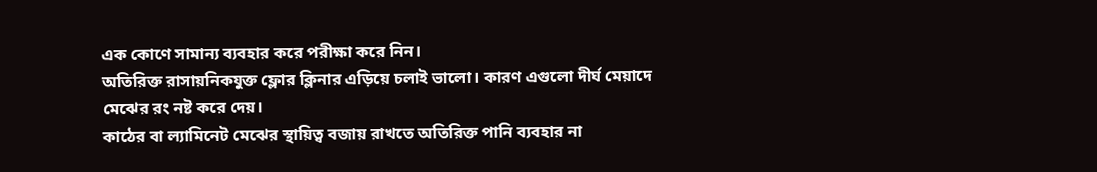এক কোণে সামান্য ব্যবহার করে পরীক্ষা করে নিন।
অতিরিক্ত রাসায়নিকযুক্ত ফ্লোর ক্লিনার এড়িয়ে চলাই ভালো। কারণ এগুলো দীর্ঘ মেয়াদে মেঝের রং নষ্ট করে দেয়।
কাঠের বা ল্যামিনেট মেঝের স্থায়িত্ব বজায় রাখতে অতিরিক্ত পানি ব্যবহার না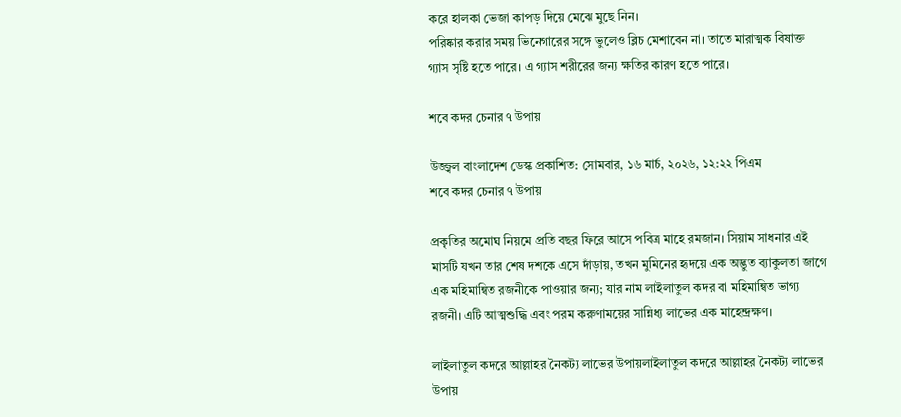করে হালকা ভেজা কাপড় দিয়ে মেঝে মুছে নিন।
পরিষ্কার করার সময় ভিনেগারের সঙ্গে ভুলেও ব্লিচ মেশাবেন না। তাতে মারাত্মক বিষাক্ত গ্যাস সৃষ্টি হতে পারে। এ গ্যাস শরীরের জন্য ক্ষতির কারণ হতে পারে।

শবে কদর চেনার ৭ উপায়

উজ্জ্বল বাংলাদেশ ডেস্ক প্রকাশিত: সোমবার, ১৬ মার্চ, ২০২৬, ১২:২২ পিএম
শবে কদর চেনার ৭ উপায়

প্রকৃতির অমোঘ নিয়মে প্রতি বছর ফিরে আসে পবিত্র মাহে রমজান। সিয়াম সাধনার এই মাসটি যখন তার শেষ দশকে এসে দাঁড়ায়, তখন মুমিনের হৃদয়ে এক অদ্ভুত ব্যাকুলতা জাগে এক মহিমান্বিত রজনীকে পাওয়ার জন্য; যার নাম লাইলাতুল কদর বা মহিমান্বিত ভাগ্য রজনী। এটি আত্মশুদ্ধি এবং পরম করুণাময়ের সান্নিধ্য লাভের এক মাহেন্দ্রক্ষণ।

লাইলাতুল কদরে আল্লাহর নৈকট্য লাভের উপায়লাইলাতুল কদরে আল্লাহর নৈকট্য লাভের উপায়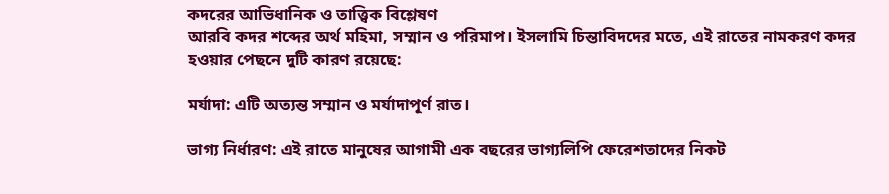কদরের আভিধানিক ও তাত্ত্বিক বিশ্লেষণ
আরবি কদর শব্দের অর্থ মহিমা, সম্মান ও পরিমাপ। ইসলামি চিন্তাবিদদের মতে, এই রাতের নামকরণ কদর হওয়ার পেছনে দুটি কারণ রয়েছে:

মর্যাদা: এটি অত্যন্ত সম্মান ও মর্যাদাপূর্ণ রাত।

ভাগ্য নির্ধারণ: এই রাতে মানুষের আগামী এক বছরের ভাগ্যলিপি ফেরেশতাদের নিকট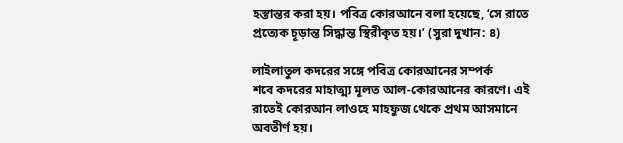হস্তান্তর করা হয়। পবিত্র কোরআনে বলা হয়েছে, ‘সে রাতে প্রত্যেক চূড়ান্ত সিদ্ধান্ত স্থিরীকৃত হয়।’ (সুরা দুখান: ৪)

লাইলাতুল কদরের সঙ্গে পবিত্র কোরআনের সম্পর্ক
শবে কদরের মাহাত্ম্য মূলত আল-কোরআনের কারণে। এই রাতেই কোরআন লাওহে মাহফুজ থেকে প্রথম আসমানে অবতীর্ণ হয়।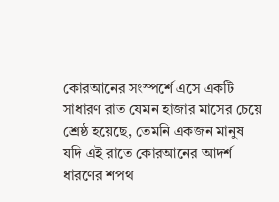কোরআনের সংস্পর্শে এসে একটি সাধারণ রাত যেমন হাজার মাসের চেয়ে শ্রেষ্ঠ হয়েছে, তেমনি একজন মানুষ যদি এই রাতে কোরআনের আদর্শ ধারণের শপথ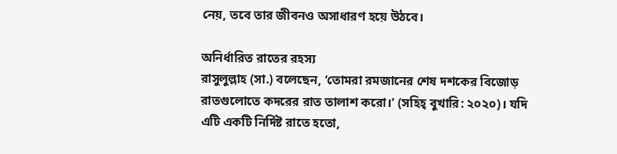নেয়, তবে তার জীবনও অসাধারণ হয়ে উঠবে।

অনির্ধারিত রাতের রহস্য
রাসুলুল্লাহ (সা.) বলেছেন, ‘তোমরা রমজানের শেষ দশকের বিজোড় রাতগুলোতে কদরের রাত তালাশ করো।’ (সহিহ্ বুখারি: ২০২০)। যদি এটি একটি নির্দিষ্ট রাতে হতো,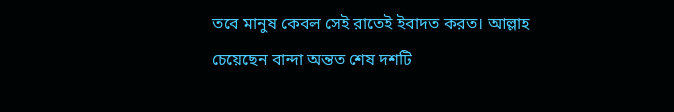তবে মানুষ কেবল সেই রাতেই ইবাদত করত। আল্লাহ চেয়েছেন বান্দা অন্তত শেষ দশটি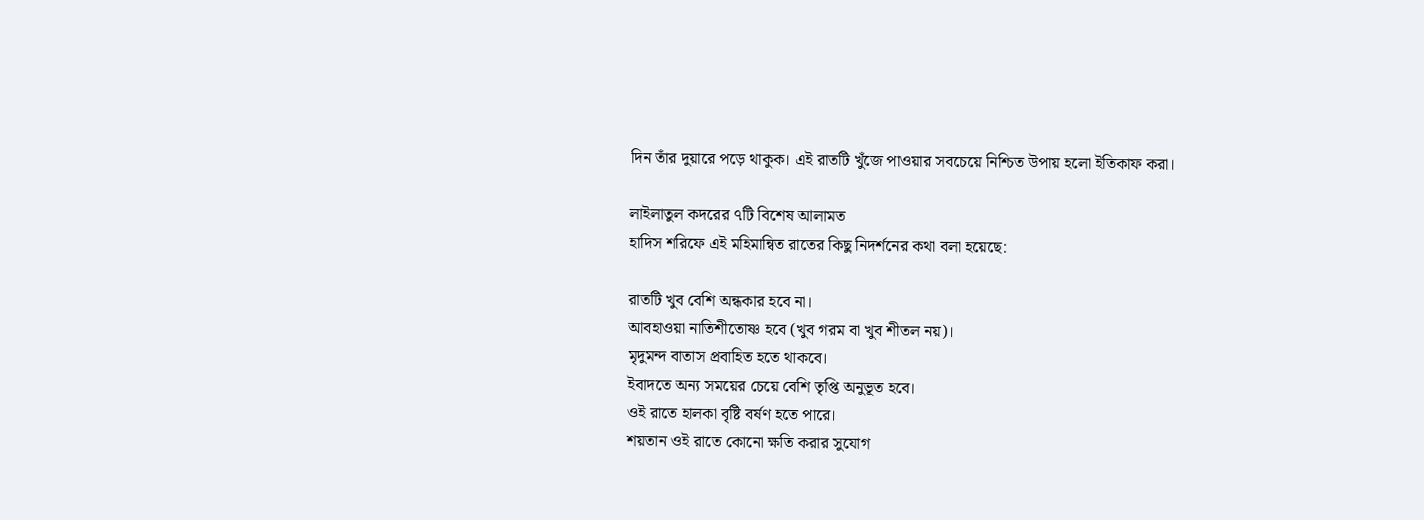দিন তাঁর দুয়ারে পড়ে থাকুক। এই রাতটি খুঁজে পাওয়ার সবচেয়ে নিশ্চিত উপায় হলো ইতিকাফ করা।

লাইলাতুল কদরের ৭টি বিশেষ আলামত
হাদিস শরিফে এই মহিমান্বিত রাতের কিছু নিদর্শনের কথা বলা হয়েছে:

রাতটি খুব বেশি অন্ধকার হবে না।
আবহাওয়া নাতিশীতোষ্ণ হবে (খুব গরম বা খুব শীতল নয়)।
মৃদুমন্দ বাতাস প্রবাহিত হতে থাকবে।
ইবাদতে অন্য সময়ের চেয়ে বেশি তৃপ্তি অনুভূত হবে।
ওই রাতে হালকা বৃষ্টি বর্ষণ হতে পারে।
শয়তান ওই রাতে কোনো ক্ষতি করার সুযোগ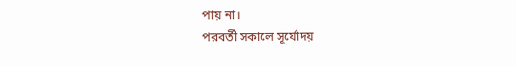পায় না।
পরবর্তী সকালে সূর্যোদয়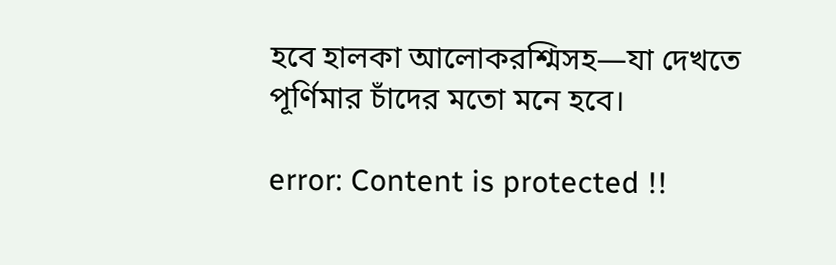হবে হালকা আলোকরশ্মিসহ—যা দেখতে পূর্ণিমার চাঁদের মতো মনে হবে।

error: Content is protected !!